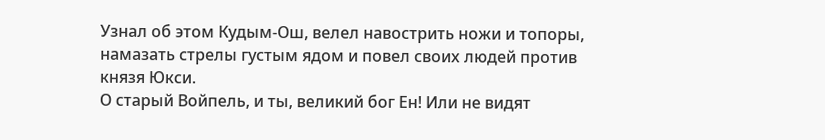Узнал об этом Кудым-Ош, велел навострить ножи и топоры, намазать стрелы густым ядом и повел своих людей против князя Юкси.
О старый Войпель, и ты, великий бог Ен! Или не видят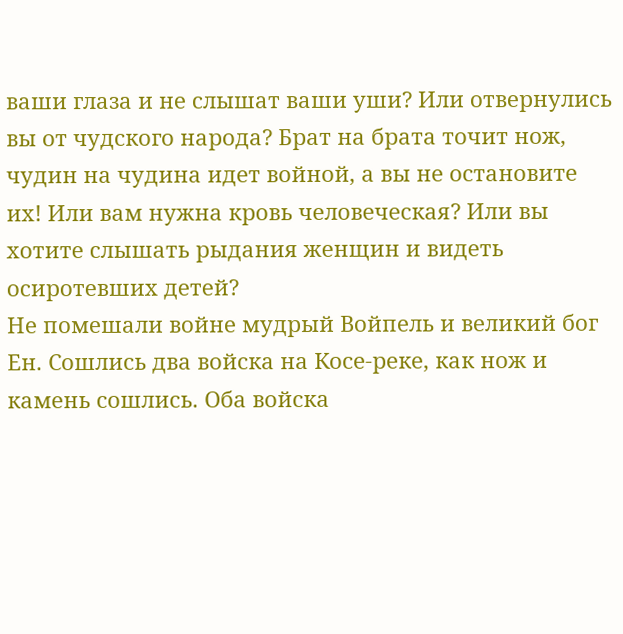ваши глаза и не слышат ваши уши? Или отвернулись вы от чудского народа? Брат на брата точит нож, чудин на чудина идет войной, а вы не остановите их! Или вам нужна кровь человеческая? Или вы хотите слышать рыдания женщин и видеть осиротевших детей?
Не помешали войне мудрый Войпель и великий бог
Ен. Сошлись два войска на Косе-реке, как нож и камень сошлись. Оба войска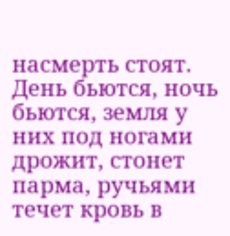насмерть стоят. День бьются, ночь бьются, земля у них под ногами дрожит, стонет парма, ручьями течет кровь в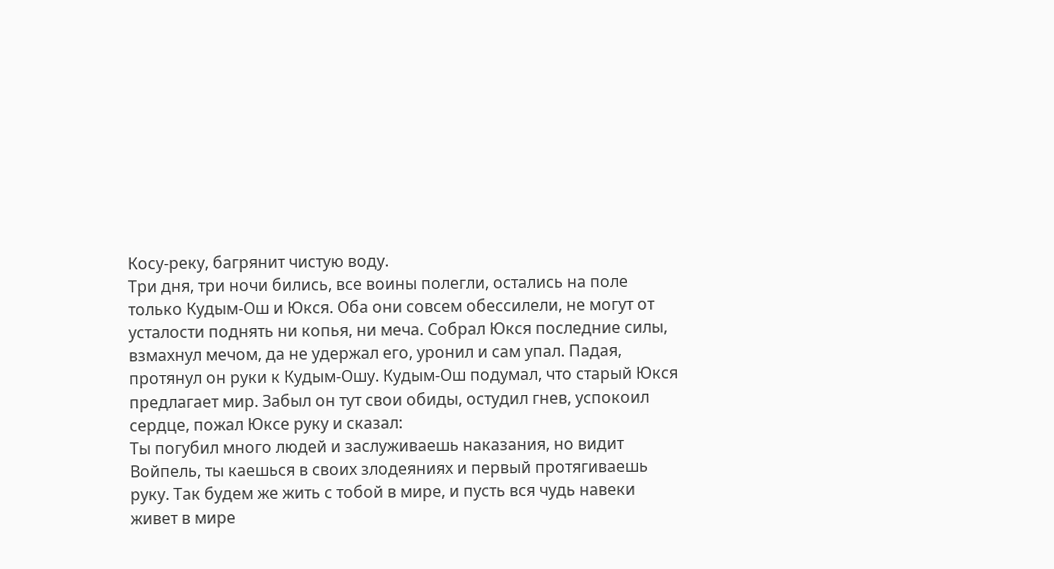Косу-реку, багрянит чистую воду.
Три дня, три ночи бились, все воины полегли, остались на поле только Кудым-Ош и Юкся. Оба они совсем обессилели, не могут от усталости поднять ни копья, ни меча. Собрал Юкся последние силы, взмахнул мечом, да не удержал его, уронил и сам упал. Падая, протянул он руки к Кудым-Ошу. Кудым-Ош подумал, что старый Юкся предлагает мир. Забыл он тут свои обиды, остудил гнев, успокоил сердце, пожал Юксе руку и сказал:
Ты погубил много людей и заслуживаешь наказания, но видит Войпель, ты каешься в своих злодеяниях и первый протягиваешь руку. Так будем же жить с тобой в мире, и пусть вся чудь навеки живет в мире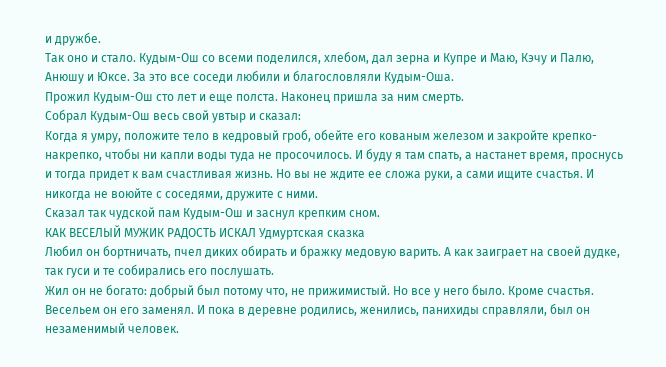и дружбе.
Так оно и стало. Кудым-Ош со всеми поделился, хлебом, дал зерна и Купре и Маю, Кэчу и Палю, Анюшу и Юксе. За это все соседи любили и благословляли Кудым-Оша.
Прожил Кудым-Ош сто лет и еще полста. Наконец пришла за ним смерть.
Собрал Кудым-Ош весь свой увтыр и сказал:
Когда я умру, положите тело в кедровый гроб, обейте его кованым железом и закройте крепко-накрепко, чтобы ни капли воды туда не просочилось. И буду я там спать, а настанет время, проснусь и тогда придет к вам счастливая жизнь. Но вы не ждите ее сложа руки, а сами ищите счастья. И никогда не воюйте с соседями, дружите с ними.
Сказал так чудской пам Кудым-Ош и заснул крепким сном.
КАК ВЕСЕЛЫЙ МУЖИК РАДОСТЬ ИСКАЛ Удмуртская сказка
Любил он бортничать, пчел диких обирать и бражку медовую варить. А как заиграет на своей дудке, так гуси и те собирались его послушать.
Жил он не богато: добрый был потому что, не прижимистый. Но все у него было. Кроме счастья. Весельем он его заменял. И пока в деревне родились, женились, панихиды справляли, был он незаменимый человек.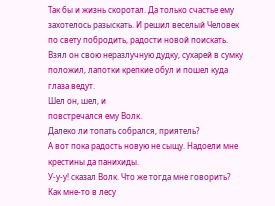Так бы и жизнь скоротал. Да только счастье ему захотелось разыскать. И решил веселый Человек по свету побродить, радости новой поискать. Взял он свою неразлучную дудку, сухарей в сумку положил, лапотки крепкие обул и пошел куда глаза ведут.
Шел он, шел, и
повстречался ему Волк.
Далеко ли топать собрался, приятель?
А вот пока радость новую не сыщу. Надоели мне крестины да панихиды.
У-у-у! сказал Волк. Что же тогда мне говорить? Как мне-то в лесу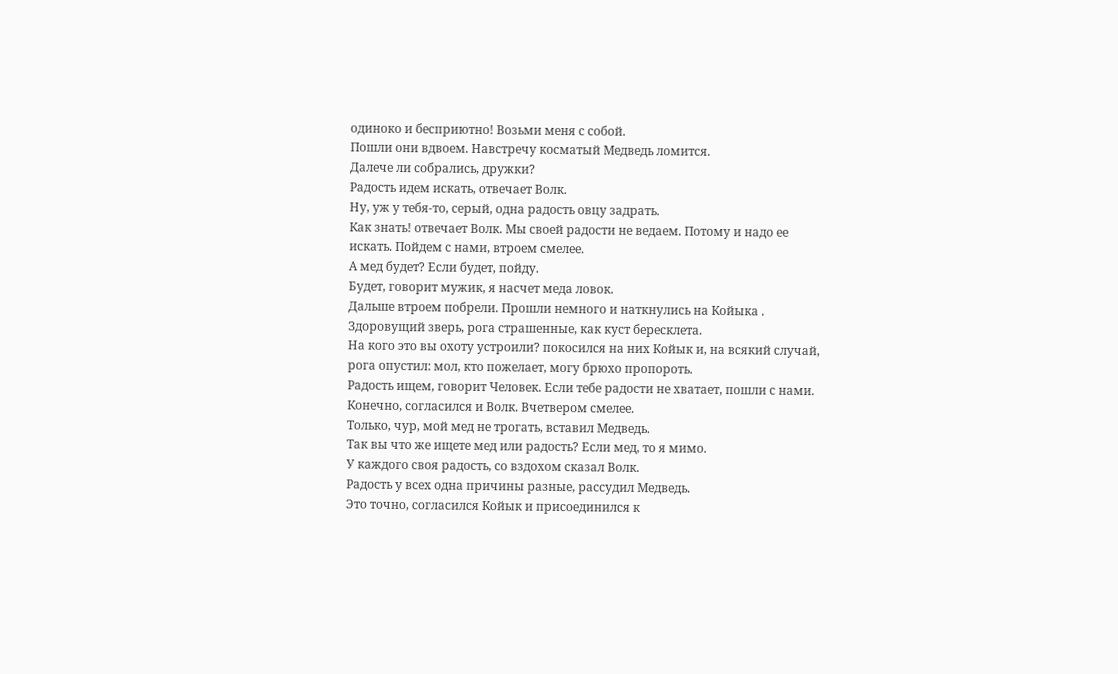одиноко и бесприютно! Возьми меня с собой.
Пошли они вдвоем. Навстречу косматый Медведь ломится.
Далече ли собрались, дружки?
Радость идем искать, отвечает Волк.
Ну, уж у тебя-то, серый, одна радость овцу задрать.
Как знать! отвечает Волк. Мы своей радости не ведаем. Потому и надо ее искать. Пойдем с нами, втроем смелее.
А мед будет? Если будет, пойду.
Будет, говорит мужик, я насчет меда ловок.
Дальше втроем побрели. Прошли немного и наткнулись на Койыка . Здоровущий зверь, рога страшенные, как куст бересклета.
На кого это вы охоту устроили? покосился на них Койык и, на всякий случай, рога опустил: мол, кто пожелает, могу брюхо пропороть.
Радость ищем, говорит Человек. Если тебе радости не хватает, пошли с нами.
Конечно, согласился и Волк. Вчетвером смелее.
Только, чур, мой мед не трогать, вставил Медведь.
Так вы что же ищете мед или радость? Если мед, то я мимо.
У каждого своя радость, со вздохом сказал Волк.
Радость у всех одна причины разные, рассудил Медведь.
Это точно, согласился Койык и присоединился к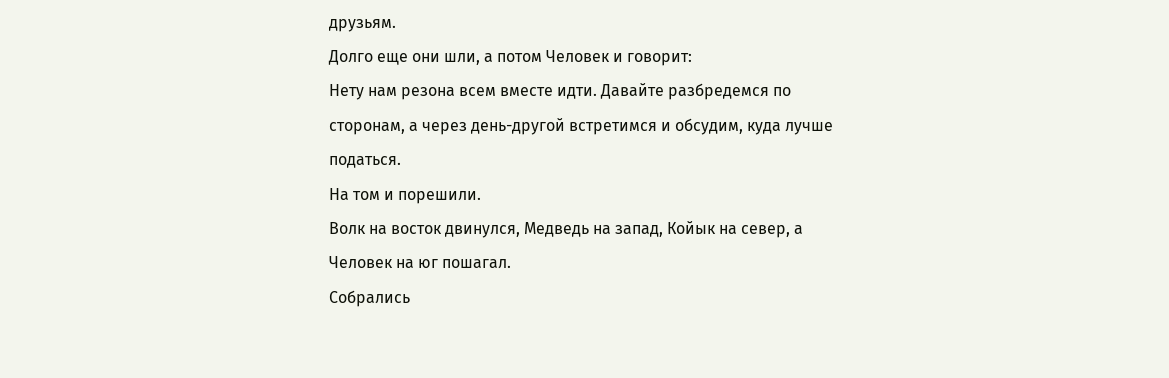друзьям.
Долго еще они шли, а потом Человек и говорит:
Нету нам резона всем вместе идти. Давайте разбредемся по сторонам, а через день-другой встретимся и обсудим, куда лучше податься.
На том и порешили.
Волк на восток двинулся, Медведь на запад, Койык на север, а Человек на юг пошагал.
Собрались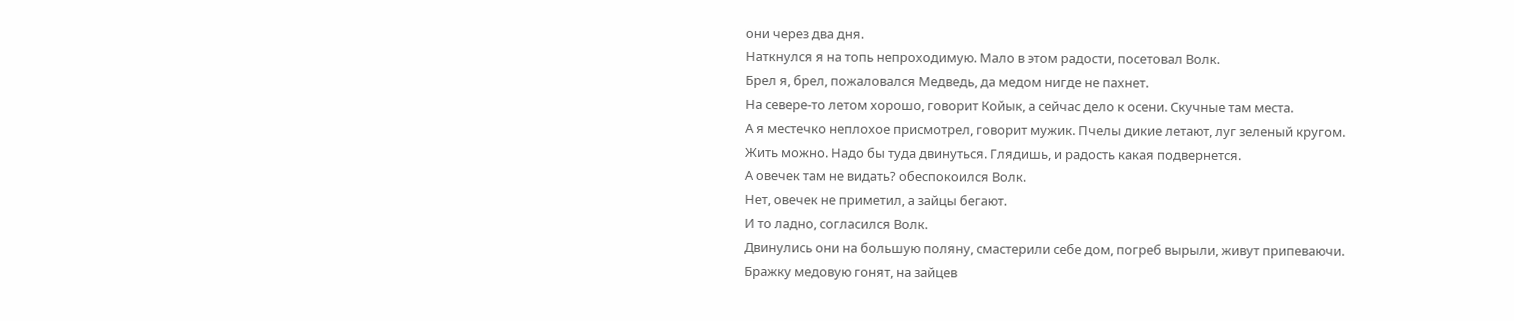они через два дня.
Наткнулся я на топь непроходимую. Мало в этом радости, посетовал Волк.
Брел я, брел, пожаловался Медведь, да медом нигде не пахнет.
На севере-то летом хорошо, говорит Койык, а сейчас дело к осени. Скучные там места.
А я местечко неплохое присмотрел, говорит мужик. Пчелы дикие летают, луг зеленый кругом. Жить можно. Надо бы туда двинуться. Глядишь, и радость какая подвернется.
А овечек там не видать? обеспокоился Волк.
Нет, овечек не приметил, а зайцы бегают.
И то ладно, согласился Волк.
Двинулись они на большую поляну, смастерили себе дом, погреб вырыли, живут припеваючи. Бражку медовую гонят, на зайцев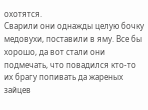охотятся.
Сварили они однажды целую бочку медовухи, поставили в яму. Все бы хорошо, да вот стали они подмечать, что повадился кто-то их брагу попивать да жареных зайцев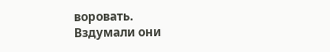воровать.
Вздумали они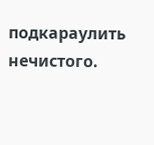подкараулить нечистого.